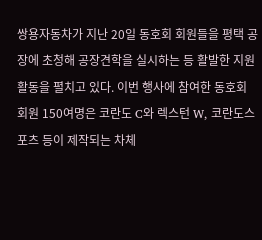쌍용자동차가 지난 20일 동호회 회원들을 평택 공장에 초청해 공장견학을 실시하는 등 활발한 지원활동을 펼치고 있다. 이번 행사에 참여한 동호회 회원 150여명은 코란도 C와 렉스턴 W, 코란도스포츠 등이 제작되는 차체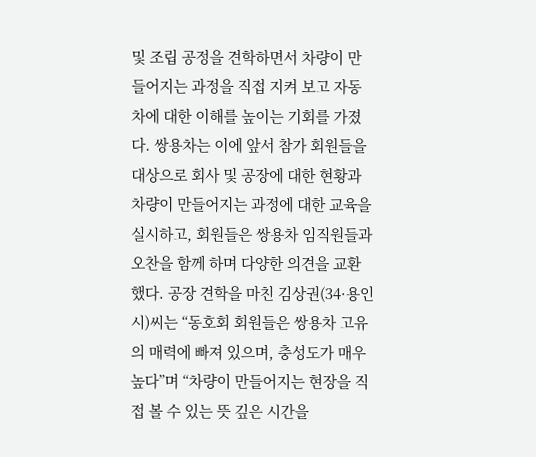및 조립 공정을 견학하면서 차량이 만들어지는 과정을 직접 지켜 보고 자동차에 대한 이해를 높이는 기회를 가졌다. 쌍용차는 이에 앞서 참가 회원들을 대상으로 회사 및 공장에 대한 현황과 차량이 만들어지는 과정에 대한 교육을 실시하고, 회원들은 쌍용차 임직원들과 오찬을 함께 하며 다양한 의견을 교환했다. 공장 견학을 마친 김상권(34·용인시)씨는 “동호회 회원들은 쌍용차 고유의 매력에 빠져 있으며, 충성도가 매우 높다”며 “차량이 만들어지는 현장을 직접 볼 수 있는 뜻 깊은 시간을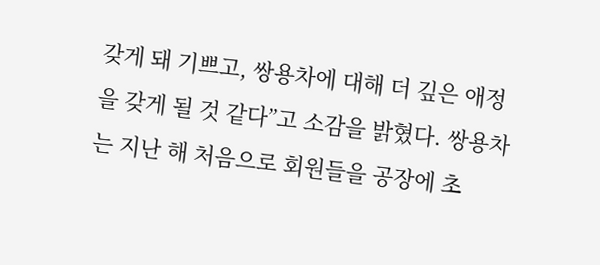갖게 돼 기쁘고, 쌍용차에 대해 더 깊은 애정을 갖게 될 것 같다”고 소감을 밝혔다. 쌍용차는 지난 해 처음으로 회원들을 공장에 초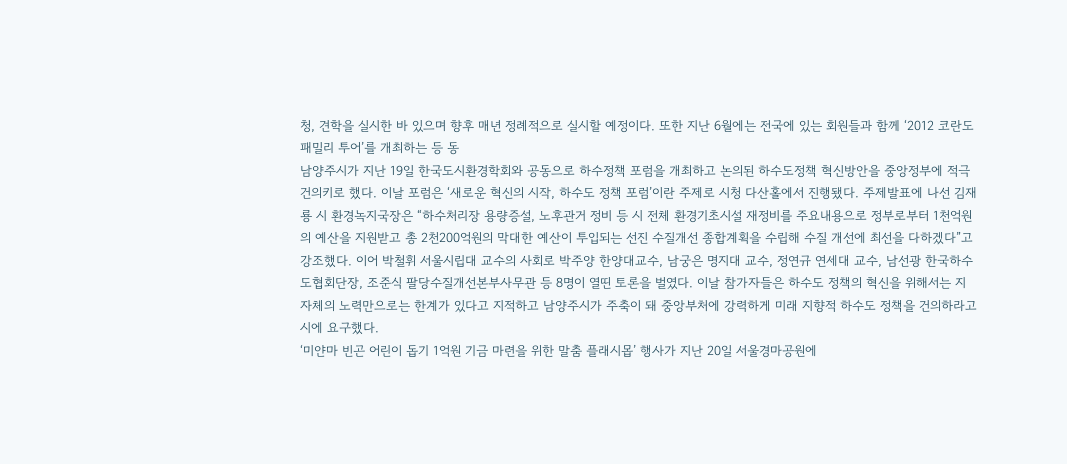청, 견학을 실시한 바 있으며 향후 매년 정례적으로 실시할 예정이다. 또한 지난 6월에는 전국에 있는 회원들과 함께 ‘2012 코란도 패밀리 투어’를 개최하는 등 동
남양주시가 지난 19일 한국도시환경학회와 공동으로 하수정책 포럼을 개최하고 논의된 하수도정책 혁신방안을 중앙정부에 적극 건의키로 했다. 이날 포럼은 ‘새로운 혁신의 시작, 하수도 정책 포럼’이란 주제로 시청 다산홀에서 진행됐다. 주제발표에 나선 김재룡 시 환경녹지국장은 “하수처리장 용량증설, 노후관거 정비 등 시 전체 환경기초시설 재정비를 주요내용으로 정부로부터 1천억원의 예산을 지원받고 총 2천200억원의 막대한 예산이 투입되는 선진 수질개선 종합계획을 수립해 수질 개선에 최선을 다하겠다”고 강조했다. 이어 박철휘 서울시립대 교수의 사회로 박주양 한양대교수, 남궁은 명지대 교수, 정연규 연세대 교수, 남선광 한국하수도협회단장, 조준식 팔당수질개선본부사무관 등 8명이 열띤 토론을 벌였다. 이날 참가자들은 하수도 정책의 혁신을 위해서는 지자체의 노력만으로는 한계가 있다고 지적하고 남양주시가 주축이 돼 중앙부처에 강력하게 미래 지향적 하수도 정책을 건의하라고 시에 요구했다.
‘미얀마 빈곤 어린이 돕기 1억원 기금 마련을 위한 말춤 플래시몹’ 행사가 지난 20일 서울경마공원에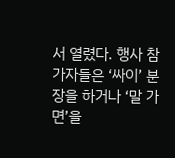서 열렸다. 행사 참가자들은 ‘싸이’ 분장을 하거나 ‘말 가면’을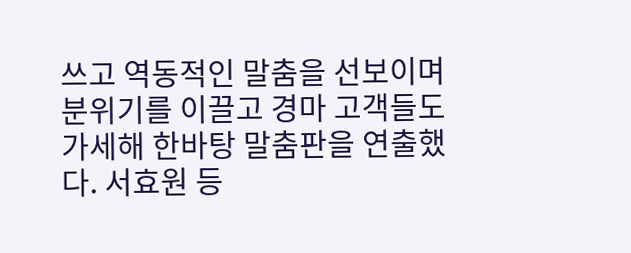쓰고 역동적인 말춤을 선보이며 분위기를 이끌고 경마 고객들도 가세해 한바탕 말춤판을 연출했다. 서효원 등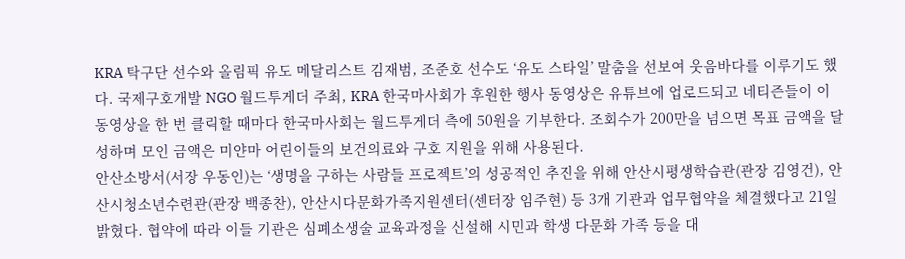KRA 탁구단 선수와 올림픽 유도 메달리스트 김재범, 조준호 선수도 ‘유도 스타일’ 말춤을 선보여 웃음바다를 이루기도 했다. 국제구호개발 NGO 월드투게더 주최, KRA 한국마사회가 후원한 행사 동영상은 유튜브에 업로드되고 네티즌들이 이 동영상을 한 번 클릭할 때마다 한국마사회는 월드투게더 측에 50원을 기부한다. 조회수가 200만을 넘으면 목표 금액을 달성하며 모인 금액은 미얀마 어린이들의 보건의료와 구호 지원을 위해 사용된다.
안산소방서(서장 우동인)는 ‘생명을 구하는 사람들 프로젝트’의 성공적인 추진을 위해 안산시평생학습관(관장 김영건), 안산시청소년수련관(관장 백종찬), 안산시다문화가족지원센터(센터장 임주현) 등 3개 기관과 업무협약을 체결했다고 21일 밝혔다. 협약에 따라 이들 기관은 심폐소생술 교육과정을 신설해 시민과 학생 다문화 가족 등을 대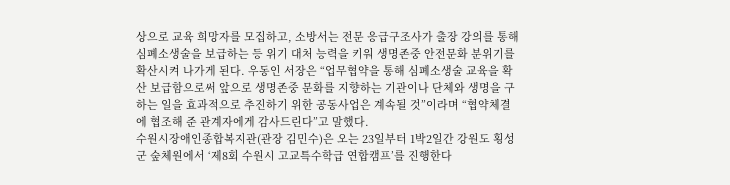상으로 교육 희망자를 모집하고, 소방서는 전문 응급구조사가 출장 강의를 통해 심폐소생술을 보급하는 등 위기 대처 능력을 키워 생명존중 안전문화 분위기를 확산시켜 나가게 된다. 우동인 서장은 “업무협약을 통해 심폐소생술 교육을 확산 보급함으로써 앞으로 생명존중 문화를 지향하는 기관이나 단체와 생명을 구하는 일을 효과적으로 추진하기 위한 공동사업은 계속될 것”이라며 “협약체결에 협조해 준 관계자에게 감사드린다”고 말했다.
수원시장애인종합복지관(관장 김민수)은 오는 23일부터 1박2일간 강원도 횡성군 숲체원에서 ‘제8회 수원시 고교특수학급 연합캠프’를 진행한다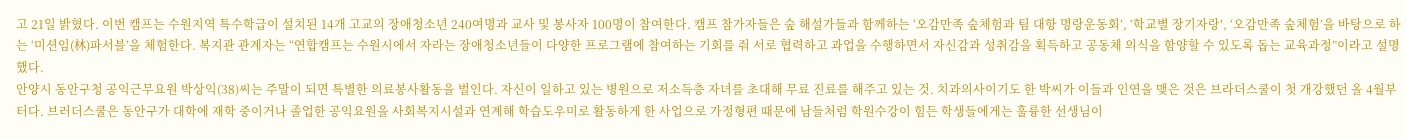고 21일 밝혔다. 이번 캠프는 수원지역 특수학급이 설치된 14개 고교의 장애청소년 240여명과 교사 및 봉사자 100명이 참여한다. 캠프 참가자들은 숲 해설가들과 함께하는 ‘오감만족 숲체험과 팀 대항 명랑운동회’, ‘학교별 장기자랑’, ‘오감만족 숲체험’을 바탕으로 하는 ‘미션임(林)파서블’을 체험한다. 복지관 관계자는 “연합캠프는 수원시에서 자라는 장애청소년들이 다양한 프로그램에 참여하는 기회를 줘 서로 협력하고 과업을 수행하면서 자신감과 성취감을 획득하고 공동체 의식을 함양할 수 있도록 돕는 교육과정”이라고 설명했다.
안양시 동안구청 공익근무요원 박상익(38)씨는 주말이 되면 특별한 의료봉사활동을 벌인다. 자신이 일하고 있는 병원으로 저소득층 자녀를 초대해 무료 진료를 해주고 있는 것. 치과의사이기도 한 박씨가 이들과 인연을 맺은 것은 브라더스쿨이 첫 개강했던 올 4월부터다. 브러더스쿨은 동안구가 대학에 재학 중이거나 졸업한 공익요원을 사회복지시설과 연계해 학습도우미로 활동하게 한 사업으로 가정형편 때문에 남들처럼 학원수강이 힘든 학생들에게는 훌륭한 선생님이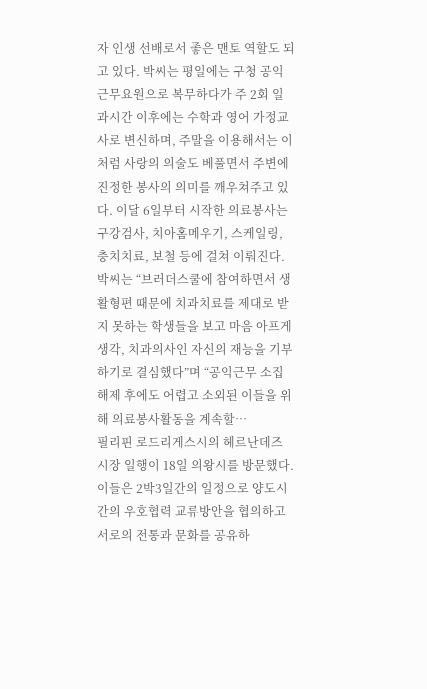자 인생 선배로서 좋은 맨토 역할도 되고 있다. 박씨는 평일에는 구청 공익근무요원으로 복무하다가 주 2회 일과시간 이후에는 수학과 영어 가정교사로 변신하며, 주말을 이용해서는 이처럼 사랑의 의술도 베풀면서 주변에 진정한 봉사의 의미를 깨우쳐주고 있다. 이달 6일부터 시작한 의료봉사는 구강검사, 치아홈메우기, 스케일링, 충치치료, 보철 등에 걸쳐 이뤄진다. 박씨는 “브러더스쿨에 참여하면서 생활형편 때문에 치과치료를 제대로 받지 못하는 학생들을 보고 마음 아프게 생각, 치과의사인 자신의 재능을 기부하기로 결심했다”며 “공익근무 소집해제 후에도 어렵고 소외된 이들을 위해 의료봉사활동을 계속할…
필리핀 로드리게스시의 헤르난데즈 시장 일행이 18일 의왕시를 방문했다. 이들은 2박3일간의 일정으로 양도시 간의 우호협력 교류방안을 협의하고 서로의 전통과 문화를 공유하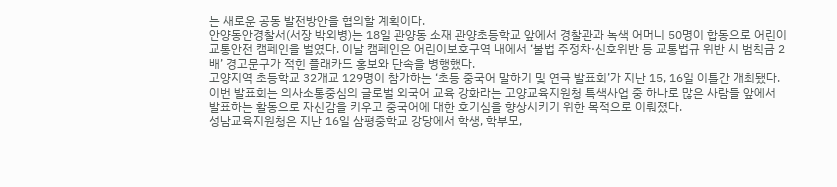는 새로운 공동 발전방안을 협의할 계획이다.
안양동안경찰서(서장 박외병)는 18일 관양동 소재 관양초등학교 앞에서 경찰관과 녹색 어머니 50명이 합동으로 어린이 교통안전 캠페인을 벌였다. 이날 캠페인은 어린이보호구역 내에서 ‘불법 주정차·신호위반 등 교통법규 위반 시 범칙금 2배’ 경고문구가 적힌 플래카드 홍보와 단속을 병행했다.
고양지역 초등학교 32개교 129명이 참가하는 ‘초등 중국어 말하기 및 연극 발표회’가 지난 15, 16일 이틀간 개최됐다. 이번 발표회는 의사소통중심의 글로벌 외국어 교육 강화라는 고양교육지원청 특색사업 중 하나로 많은 사람들 앞에서 발표하는 활동으로 자신감을 키우고 중국어에 대한 호기심을 향상시키기 위한 목적으로 이뤄졌다.
성남교육지원청은 지난 16일 삼평중학교 강당에서 학생, 학부모,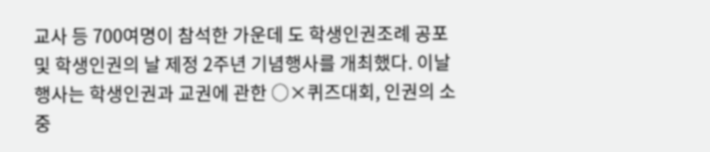교사 등 700여명이 참석한 가운데 도 학생인권조례 공포 및 학생인권의 날 제정 2주년 기념행사를 개최했다. 이날 행사는 학생인권과 교권에 관한 ○×퀴즈대회, 인권의 소중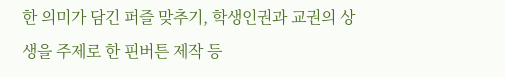한 의미가 담긴 퍼즐 맞추기, 학생인권과 교권의 상생을 주제로 한 핀버튼 제작 등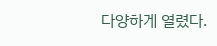다양하게 열렸다.